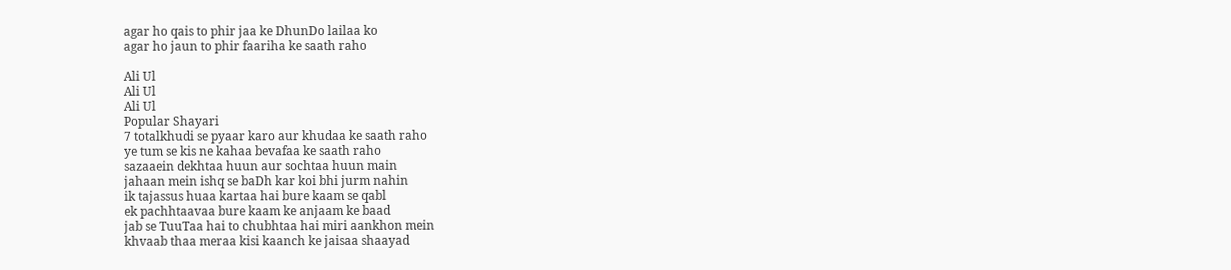agar ho qais to phir jaa ke DhunDo lailaa ko
agar ho jaun to phir faariha ke saath raho

Ali Ul
Ali Ul
Ali Ul
Popular Shayari
7 totalkhudi se pyaar karo aur khudaa ke saath raho
ye tum se kis ne kahaa bevafaa ke saath raho
sazaaein dekhtaa huun aur sochtaa huun main
jahaan mein ishq se baDh kar koi bhi jurm nahin
ik tajassus huaa kartaa hai bure kaam se qabl
ek pachhtaavaa bure kaam ke anjaam ke baad
jab se TuuTaa hai to chubhtaa hai miri aankhon mein
khvaab thaa meraa kisi kaanch ke jaisaa shaayad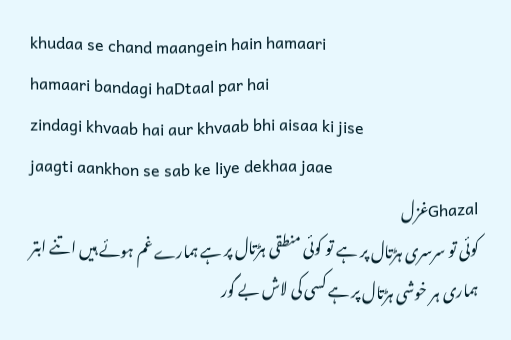khudaa se chand maangein hain hamaari
hamaari bandagi haDtaal par hai
zindagi khvaab hai aur khvaab bhi aisaa ki jise
jaagti aankhon se sab ke liye dekhaa jaae
Ghazalغزل
کوئی تو سرسری ہڑتال پر ہے تو کوئی منطقی ہڑتال پر ہے ہمارے غم ہوئے ہیں اتنے ابتر ہماری ہر خوشی ہڑتال پر ہے کسی کی لاش بے گور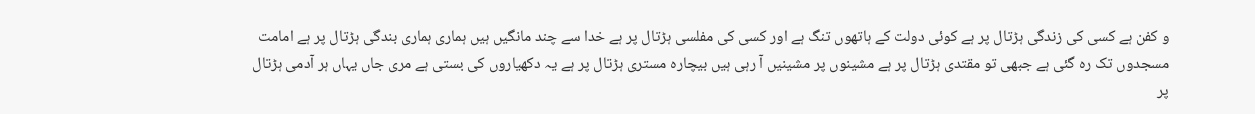و کفن ہے کسی کی زندگی ہڑتال پر ہے کوئی دولت کے ہاتھوں تنگ ہے اور کسی کی مفلسی ہڑتال پر ہے خدا سے چند مانگیں ہیں ہماری ہماری بندگی ہڑتال پر ہے امامت مسجدوں تک رہ گئی ہے جبھی تو مقتدی ہڑتال پر ہے مشینوں پر مشینیں آ رہی ہیں بیچارہ مستری ہڑتال پر ہے یہ دکھیاروں کی بستی ہے مری جاں یہاں ہر آدمی ہڑتال پر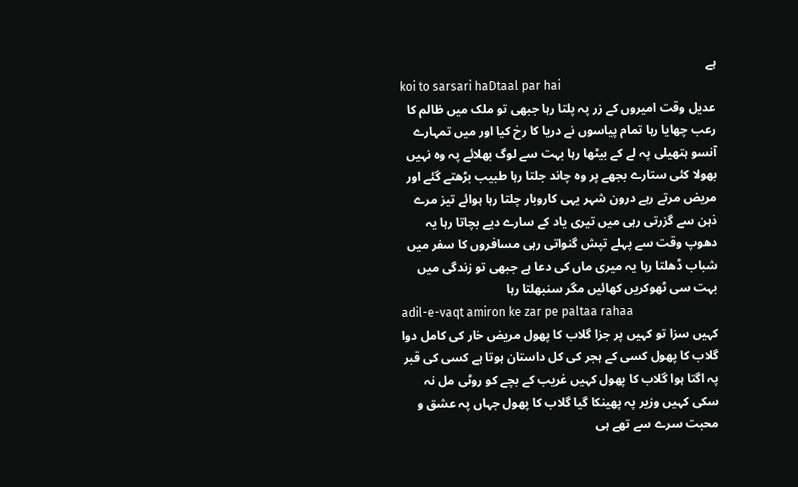ہے
koi to sarsari haDtaal par hai
عدیل وقت امیروں کے زر پہ پلتا رہا جبھی تو ملک میں ظالم کا رعب چھایا رہا تمام پیاسوں نے دریا کا رخ کیا اور میں تمہارے آنسو ہتھیلی پہ لے کے بیٹھا رہا بہت سے لوگ بھلائے پہ وہ نہیں بھولا کئی ستارے بجھے پر وہ چاند جلتا رہا طبیب بڑھتے گئے اور مریض مرتے رہے درون شہر یہی کاروبار چلتا رہا ہوائے تیز مرے ذہن سے گزرتی رہی میں تیری یاد کے سارے دیے بچاتا رہا یہ دھوپ وقت سے پہلے تپش گنواتی رہی مسافروں کا سفر میں شباب ڈھلتا رہا یہ میری ماں کی دعا ہے جبھی تو زندگی میں بہت سی ٹھوکریں کھائیں مگر سنبھلتا رہا
adil-e-vaqt amiron ke zar pe paltaa rahaa
کہیں سزا تو کہیں پر جزا گلاب کا پھول مریض خار کی کامل دوا گلاب کا پھول کسی کے ہجر کی کل داستان ہوتا ہے کسی کی قبر پہ اگتا ہوا گلاب کا پھول کہیں غریب کے بچے کو روٹی مل نہ سکی کہیں وزیر پہ پھینکا گیا گلاب کا پھول جہاں پہ عشق و محبت سرے سے تھے ہی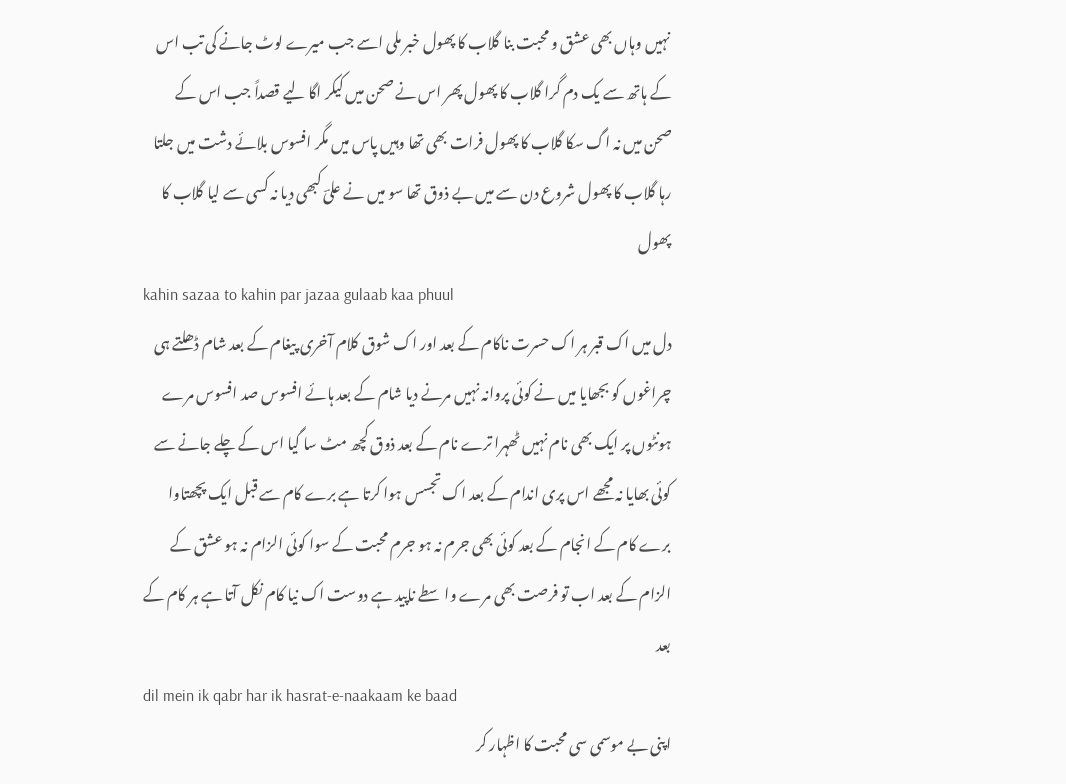نہیں وہاں بھی عشق و محبت بنا گلاب کا پھول خبر ملی اسے جب میرے لوٹ جانے کی تب اس کے ہاتھ سے یک دم گرا گلاب کا پھول پھر اس نے صحن میں کیکر اگا لیے قصداً جب اس کے صحن میں نہ اگ سکا گلاب کا پھول فرات بھی تھا وہیں پاس میں مگر افسوس بلائے دشت میں جلتا رہا گلاب کا پھول شروع دن سے میں بے ذوق تھا سو میں نے علیؔ کبھی دیا نہ کسی سے لیا گلاب کا پھول
kahin sazaa to kahin par jazaa gulaab kaa phuul
دل میں اک قبر ہر اک حسرت ناکام کے بعد اور اک شوق کلام آخری پیغام کے بعد شام ڈھلتے ہی چراغوں کو بجھایا میں نے کوئی پروانہ نہیں مرنے دیا شام کے بعد ہائے افسوس صد افسوس مرے ہونٹوں پر ایک بھی نام نہیں ٹھہرا ترے نام کے بعد ذوق کچھ مٹ سا گیا اس کے چلے جانے سے کوئی بھایا نہ مجھے اس پری اندام کے بعد اک تجسس ہوا کرتا ہے برے کام سے قبل ایک پچھتاوا برے کام کے انجام کے بعد کوئی بھی جرم نہ ہو جرم محبت کے سوا کوئی الزام نہ ہو عشق کے الزام کے بعد اب تو فرصت بھی مرے واسطے ناپید ہے دوست اک نیا کام نکل آتا ہے ہر کام کے بعد
dil mein ik qabr har ik hasrat-e-naakaam ke baad
اپنی بے موسمی سی محبت کا اظہار کر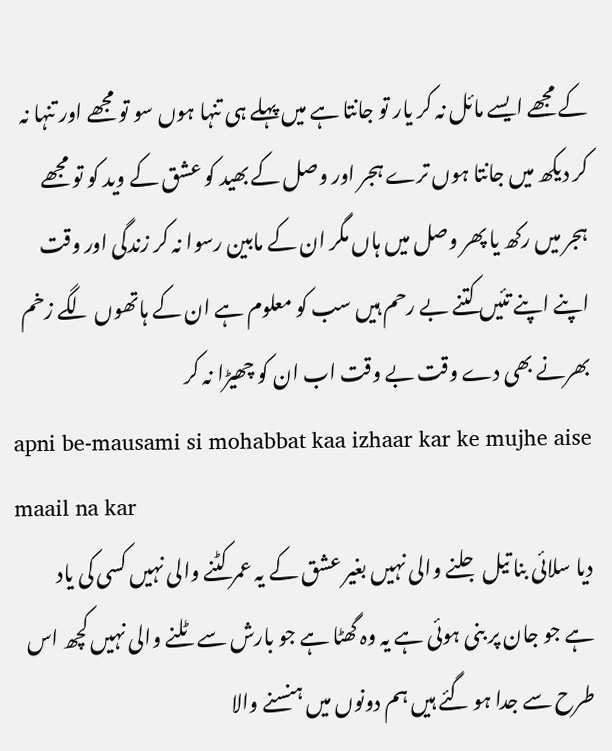کے مجھے ایسے مائل نہ کر یار تو جانتا ہے میں پہلے ہی تنہا ہوں سو تو مجھے اور تنہا نہ کر دیکھ میں جانتا ہوں ترے ہجر اور وصل کے بھید کو عشق کے وید کو تو مجھے ہجر میں رکھ یا پھر وصل میں ہاں مگر ان کے مابین رسوا نہ کر زندگی اور وقت اپنے اپنے تئیں کتنے بے رحم ہیں سب کو معلوم ہے ان کے ہاتھوں لگے زخم بھرنے بھی دے وقت بے وقت اب ان کو چھیڑا نہ کر
apni be-mausami si mohabbat kaa izhaar kar ke mujhe aise maail na kar
دیا سلائی بنا تیل جلنے والی نہیں بغیر عشق کے یہ عمر کٹنے والی نہیں کسی کی یاد ہے جو جان پر بنی ہوئی ہے یہ وہ گھٹا ہے جو بارش سے ٹلنے والی نہیں کچھ اس طرح سے جدا ہو گئے ہیں ہم دونوں میں ہنسنے والا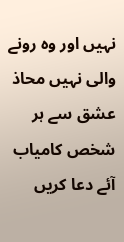نہیں اور وہ رونے والی نہیں محاذ عشق سے ہر شخص کامیاب آئے دعا کریں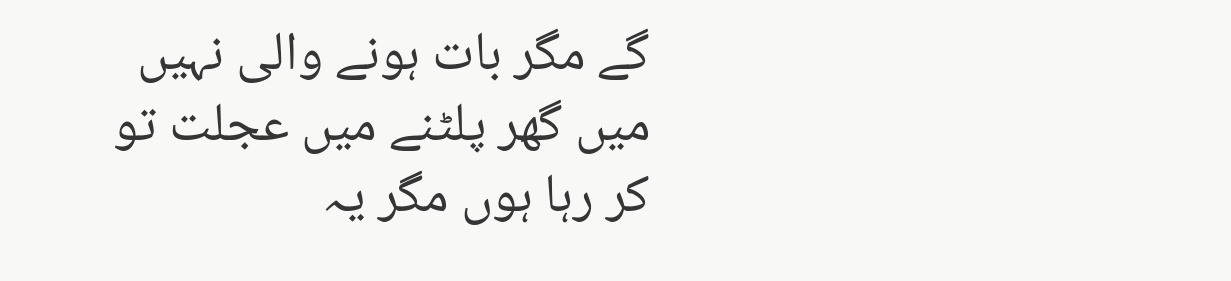گے مگر بات ہونے والی نہیں میں گھر پلٹنے میں عجلت تو کر رہا ہوں مگر یہ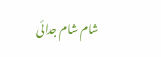شام شام جدائی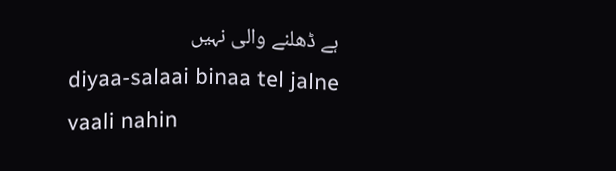ہے ڈھلنے والی نہیں
diyaa-salaai binaa tel jalne vaali nahin